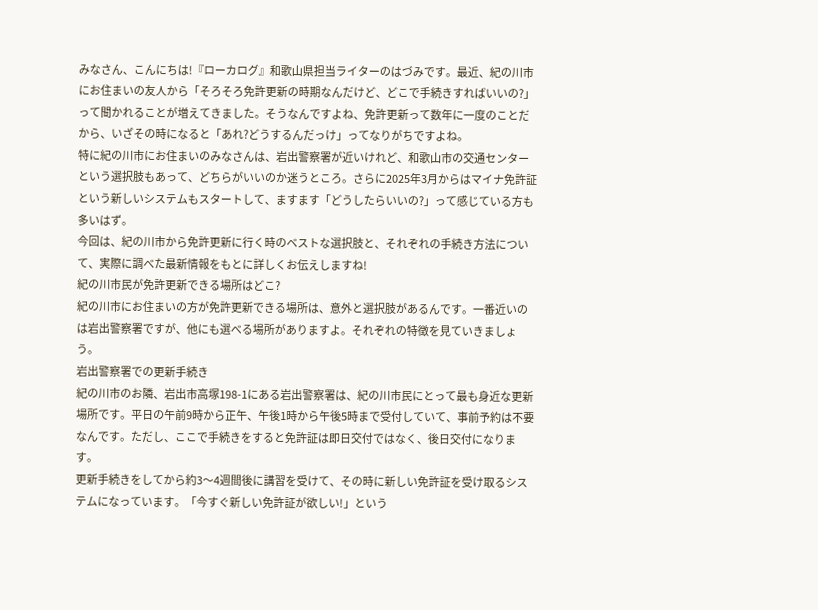みなさん、こんにちは!『ローカログ』和歌山県担当ライターのはづみです。最近、紀の川市にお住まいの友人から「そろそろ免許更新の時期なんだけど、どこで手続きすればいいの?」って聞かれることが増えてきました。そうなんですよね、免許更新って数年に一度のことだから、いざその時になると「あれ?どうするんだっけ」ってなりがちですよね。
特に紀の川市にお住まいのみなさんは、岩出警察署が近いけれど、和歌山市の交通センターという選択肢もあって、どちらがいいのか迷うところ。さらに2025年3月からはマイナ免許証という新しいシステムもスタートして、ますます「どうしたらいいの?」って感じている方も多いはず。
今回は、紀の川市から免許更新に行く時のベストな選択肢と、それぞれの手続き方法について、実際に調べた最新情報をもとに詳しくお伝えしますね!
紀の川市民が免許更新できる場所はどこ?
紀の川市にお住まいの方が免許更新できる場所は、意外と選択肢があるんです。一番近いのは岩出警察署ですが、他にも選べる場所がありますよ。それぞれの特徴を見ていきましょう。
岩出警察署での更新手続き
紀の川市のお隣、岩出市高塚198-1にある岩出警察署は、紀の川市民にとって最も身近な更新場所です。平日の午前9時から正午、午後1時から午後5時まで受付していて、事前予約は不要なんです。ただし、ここで手続きをすると免許証は即日交付ではなく、後日交付になります。
更新手続きをしてから約3〜4週間後に講習を受けて、その時に新しい免許証を受け取るシステムになっています。「今すぐ新しい免許証が欲しい!」という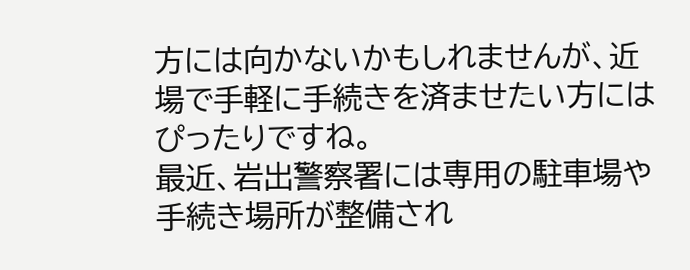方には向かないかもしれませんが、近場で手軽に手続きを済ませたい方にはぴったりですね。
最近、岩出警察署には専用の駐車場や手続き場所が整備され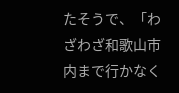たそうで、「わざわざ和歌山市内まで行かなく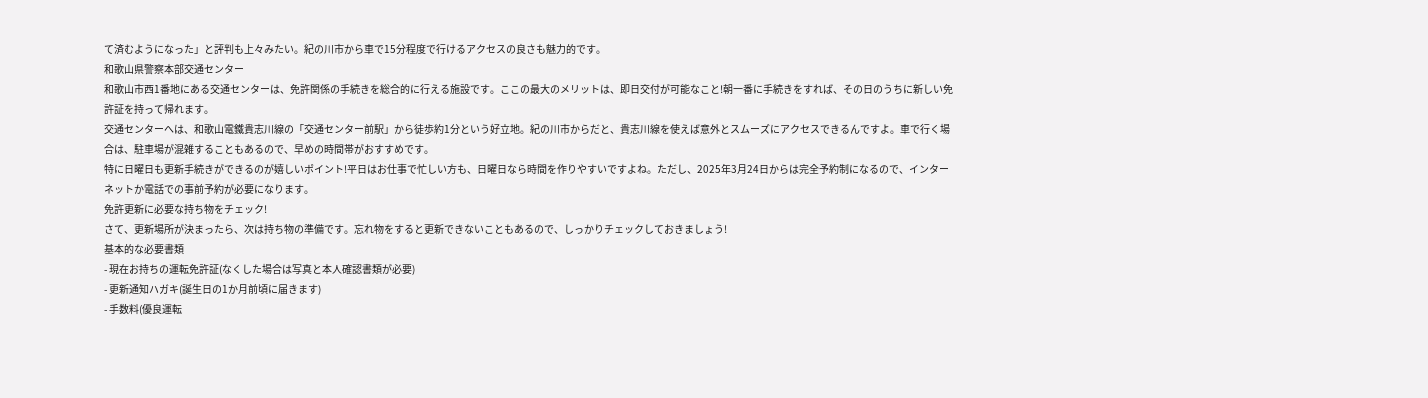て済むようになった」と評判も上々みたい。紀の川市から車で15分程度で行けるアクセスの良さも魅力的です。
和歌山県警察本部交通センター
和歌山市西1番地にある交通センターは、免許関係の手続きを総合的に行える施設です。ここの最大のメリットは、即日交付が可能なこと!朝一番に手続きをすれば、その日のうちに新しい免許証を持って帰れます。
交通センターへは、和歌山電鐵貴志川線の「交通センター前駅」から徒歩約1分という好立地。紀の川市からだと、貴志川線を使えば意外とスムーズにアクセスできるんですよ。車で行く場合は、駐車場が混雑することもあるので、早めの時間帯がおすすめです。
特に日曜日も更新手続きができるのが嬉しいポイント!平日はお仕事で忙しい方も、日曜日なら時間を作りやすいですよね。ただし、2025年3月24日からは完全予約制になるので、インターネットか電話での事前予約が必要になります。
免許更新に必要な持ち物をチェック!
さて、更新場所が決まったら、次は持ち物の準備です。忘れ物をすると更新できないこともあるので、しっかりチェックしておきましょう!
基本的な必要書類
- 現在お持ちの運転免許証(なくした場合は写真と本人確認書類が必要)
- 更新通知ハガキ(誕生日の1か月前頃に届きます)
- 手数料(優良運転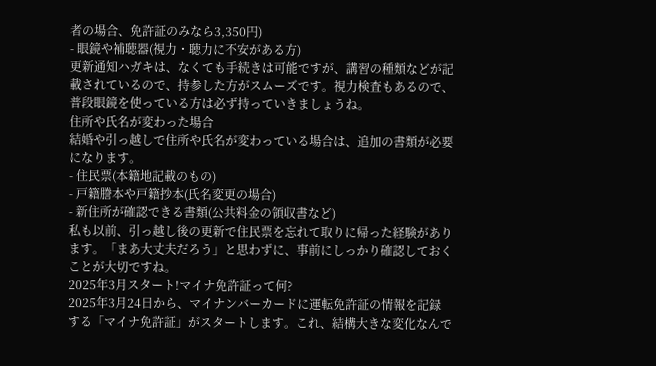者の場合、免許証のみなら3,350円)
- 眼鏡や補聴器(視力・聴力に不安がある方)
更新通知ハガキは、なくても手続きは可能ですが、講習の種類などが記載されているので、持参した方がスムーズです。視力検査もあるので、普段眼鏡を使っている方は必ず持っていきましょうね。
住所や氏名が変わった場合
結婚や引っ越しで住所や氏名が変わっている場合は、追加の書類が必要になります。
- 住民票(本籍地記載のもの)
- 戸籍謄本や戸籍抄本(氏名変更の場合)
- 新住所が確認できる書類(公共料金の領収書など)
私も以前、引っ越し後の更新で住民票を忘れて取りに帰った経験があります。「まあ大丈夫だろう」と思わずに、事前にしっかり確認しておくことが大切ですね。
2025年3月スタート!マイナ免許証って何?
2025年3月24日から、マイナンバーカードに運転免許証の情報を記録する「マイナ免許証」がスタートします。これ、結構大きな変化なんで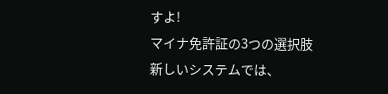すよ!
マイナ免許証の3つの選択肢
新しいシステムでは、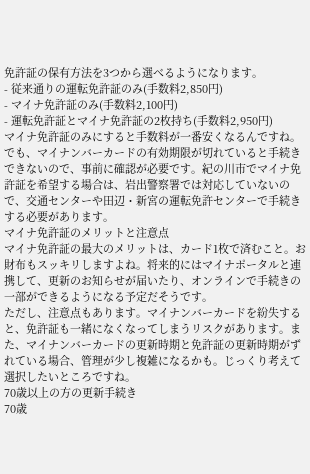免許証の保有方法を3つから選べるようになります。
- 従来通りの運転免許証のみ(手数料2,850円)
- マイナ免許証のみ(手数料2,100円)
- 運転免許証とマイナ免許証の2枚持ち(手数料2,950円)
マイナ免許証のみにすると手数料が一番安くなるんですね。でも、マイナンバーカードの有効期限が切れていると手続きできないので、事前に確認が必要です。紀の川市でマイナ免許証を希望する場合は、岩出警察署では対応していないので、交通センターや田辺・新宮の運転免許センターで手続きする必要があります。
マイナ免許証のメリットと注意点
マイナ免許証の最大のメリットは、カード1枚で済むこと。お財布もスッキリしますよね。将来的にはマイナポータルと連携して、更新のお知らせが届いたり、オンラインで手続きの一部ができるようになる予定だそうです。
ただし、注意点もあります。マイナンバーカードを紛失すると、免許証も一緒になくなってしまうリスクがあります。また、マイナンバーカードの更新時期と免許証の更新時期がずれている場合、管理が少し複雑になるかも。じっくり考えて選択したいところですね。
70歳以上の方の更新手続き
70歳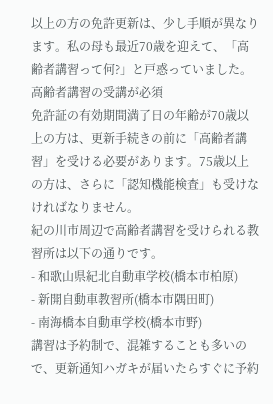以上の方の免許更新は、少し手順が異なります。私の母も最近70歳を迎えて、「高齢者講習って何?」と戸惑っていました。
高齢者講習の受講が必須
免許証の有効期間満了日の年齢が70歳以上の方は、更新手続きの前に「高齢者講習」を受ける必要があります。75歳以上の方は、さらに「認知機能検査」も受けなければなりません。
紀の川市周辺で高齢者講習を受けられる教習所は以下の通りです。
- 和歌山県紀北自動車学校(橋本市柏原)
- 新開自動車教習所(橋本市隅田町)
- 南海橋本自動車学校(橋本市野)
講習は予約制で、混雑することも多いので、更新通知ハガキが届いたらすぐに予約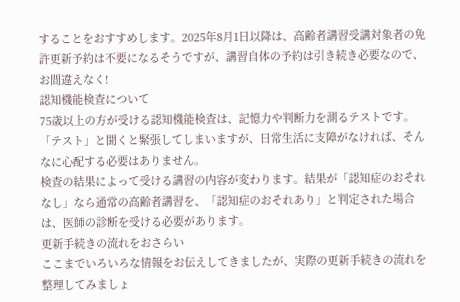することをおすすめします。2025年8月1日以降は、高齢者講習受講対象者の免許更新予約は不要になるそうですが、講習自体の予約は引き続き必要なので、お間違えなく!
認知機能検査について
75歳以上の方が受ける認知機能検査は、記憶力や判断力を測るテストです。「テスト」と聞くと緊張してしまいますが、日常生活に支障がなければ、そんなに心配する必要はありません。
検査の結果によって受ける講習の内容が変わります。結果が「認知症のおそれなし」なら通常の高齢者講習を、「認知症のおそれあり」と判定された場合は、医師の診断を受ける必要があります。
更新手続きの流れをおさらい
ここまでいろいろな情報をお伝えしてきましたが、実際の更新手続きの流れを整理してみましょ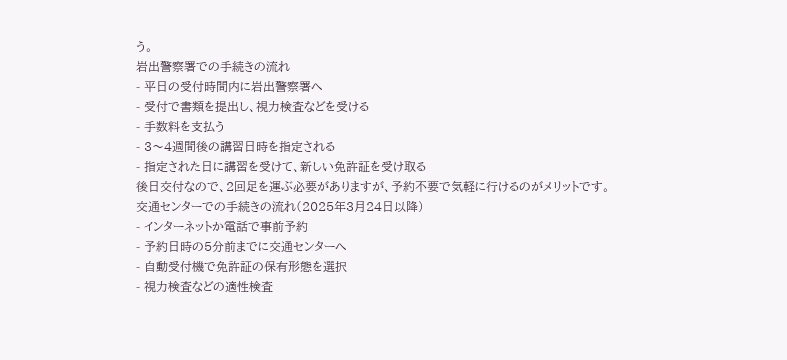う。
岩出警察署での手続きの流れ
- 平日の受付時間内に岩出警察署へ
- 受付で書類を提出し、視力検査などを受ける
- 手数料を支払う
- 3〜4週間後の講習日時を指定される
- 指定された日に講習を受けて、新しい免許証を受け取る
後日交付なので、2回足を運ぶ必要がありますが、予約不要で気軽に行けるのがメリットです。
交通センターでの手続きの流れ(2025年3月24日以降)
- インターネットか電話で事前予約
- 予約日時の5分前までに交通センターへ
- 自動受付機で免許証の保有形態を選択
- 視力検査などの適性検査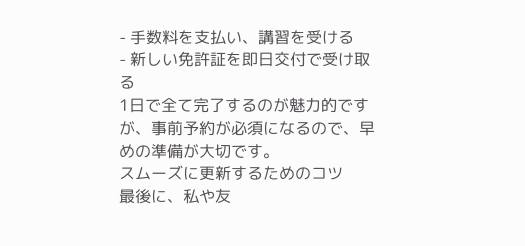- 手数料を支払い、講習を受ける
- 新しい免許証を即日交付で受け取る
1日で全て完了するのが魅力的ですが、事前予約が必須になるので、早めの準備が大切です。
スムーズに更新するためのコツ
最後に、私や友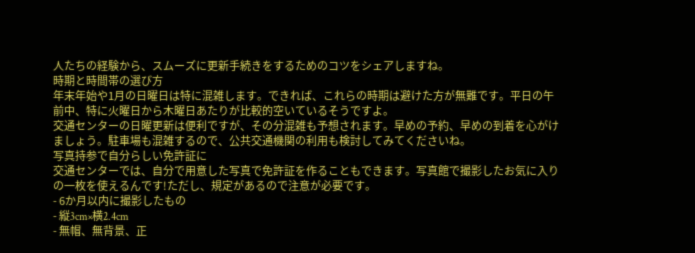人たちの経験から、スムーズに更新手続きをするためのコツをシェアしますね。
時期と時間帯の選び方
年末年始や1月の日曜日は特に混雑します。できれば、これらの時期は避けた方が無難です。平日の午前中、特に火曜日から木曜日あたりが比較的空いているそうですよ。
交通センターの日曜更新は便利ですが、その分混雑も予想されます。早めの予約、早めの到着を心がけましょう。駐車場も混雑するので、公共交通機関の利用も検討してみてくださいね。
写真持参で自分らしい免許証に
交通センターでは、自分で用意した写真で免許証を作ることもできます。写真館で撮影したお気に入りの一枚を使えるんです!ただし、規定があるので注意が必要です。
- 6か月以内に撮影したもの
- 縦3cm×横2.4cm
- 無帽、無背景、正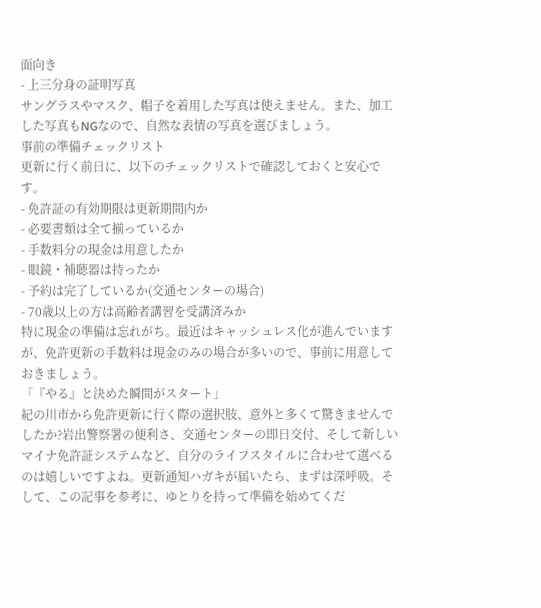面向き
- 上三分身の証明写真
サングラスやマスク、帽子を着用した写真は使えません。また、加工した写真もNGなので、自然な表情の写真を選びましょう。
事前の準備チェックリスト
更新に行く前日に、以下のチェックリストで確認しておくと安心です。
- 免許証の有効期限は更新期間内か
- 必要書類は全て揃っているか
- 手数料分の現金は用意したか
- 眼鏡・補聴器は持ったか
- 予約は完了しているか(交通センターの場合)
- 70歳以上の方は高齢者講習を受講済みか
特に現金の準備は忘れがち。最近はキャッシュレス化が進んでいますが、免許更新の手数料は現金のみの場合が多いので、事前に用意しておきましょう。
「『やる』と決めた瞬間がスタート」
紀の川市から免許更新に行く際の選択肢、意外と多くて驚きませんでしたか?岩出警察署の便利さ、交通センターの即日交付、そして新しいマイナ免許証システムなど、自分のライフスタイルに合わせて選べるのは嬉しいですよね。更新通知ハガキが届いたら、まずは深呼吸。そして、この記事を参考に、ゆとりを持って準備を始めてくだ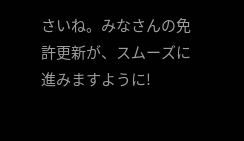さいね。みなさんの免許更新が、スムーズに進みますように!